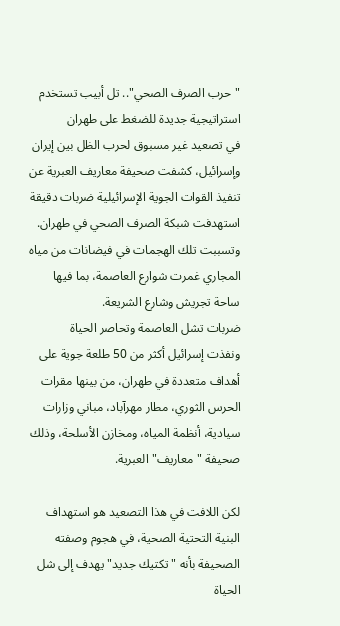"حرب الصرف الصحي".. تل أبيب تستخدم استراتيجية جديدة للضغط على طهران
في تصعيد غير مسبوق لحرب الظل بين إيران وإسرائيل، كشفت صحيفة معاريف العبرية عن تنفيذ القوات الجوية الإسرائيلية ضربات دقيقة استهدفت شبكة الصرف الصحي في طهران.
وتسببت تلك الهجمات في فيضانات من مياه المجاري غمرت شوارع العاصمة، بما فيها ساحة تجريش وشارع الشريعة.
ضربات تشل العاصمة وتحاصر الحياة
ونفذت إسرائيل أكثر من 50 طلعة جوية على أهداف متعددة في طهران، من بينها مقرات الحرس الثوري، مطار مهرآباد، مباني وزارات سيادية، أنظمة المياه، ومخازن الأسلحة، وذلك صحيفة "معاريف" العبرية.

لكن اللافت في هذا التصعيد هو استهداف البنية التحتية الصحية، في هجوم وصفته الصحيفة بأنه "تكتيك جديد" يهدف إلى شل الحياة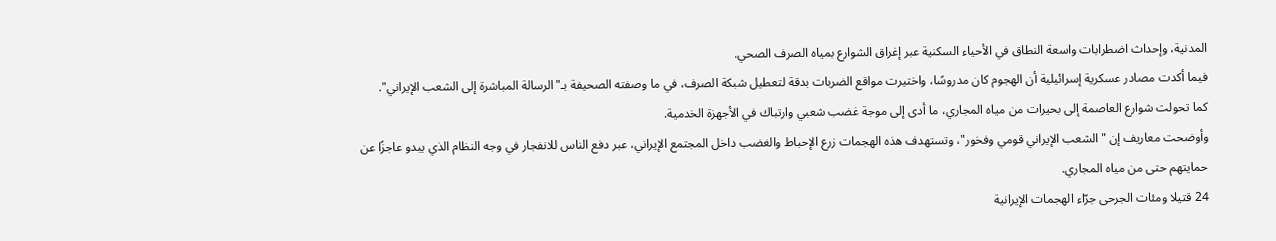المدنية، وإحداث اضطرابات واسعة النطاق في الأحياء السكنية عبر إغراق الشوارع بمياه الصرف الصحي.
فيما أكدت مصادر عسكرية إسرائيلية أن الهجوم كان مدروسًا، واختيرت مواقع الضربات بدقة لتعطيل شبكة الصرف، في ما وصفته الصحيفة بـ"الرسالة المباشرة إلى الشعب الإيراني".
كما تحولت شوارع العاصمة إلى بحيرات من مياه المجاري، ما أدى إلى موجة غضب شعبي وارتباك في الأجهزة الخدمية.
وأوضحت معاريف إن "الشعب الإيراني قومي وفخور"، وتستهدف هذه الهجمات زرع الإحباط والغضب داخل المجتمع الإيراني، عبر دفع الناس للانفجار في وجه النظام الذي يبدو عاجزًا عن حمايتهم حتى من مياه المجاري.
24 قتيلا ومئات الجرحى جرّاء الهجمات الإيرانية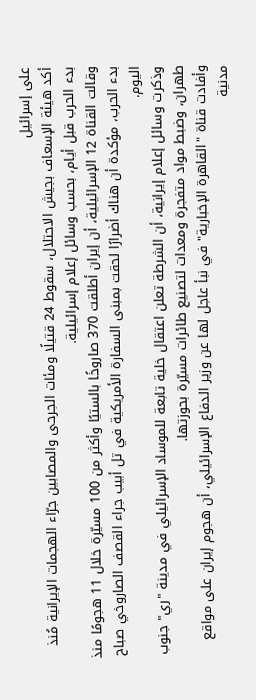على إسرائيل
أكد هيئة الإسعاف بجيش الاحتلال، سقوط 24 قتيلًا ومئات الجرحى والمصابين جرّاء الهجمات الإيرانية مُنذ بدء الحرب قبل أيام، بحسب وسائل إعلام إسرائيلية.
وقالت القناة 12 الإسرائيلية، أن إيران أطلقت 370 صاروخًا بالستيًا وأكثر من 100 مسيّرة خلال 11 هجومًا منذ بدء الحرب، مؤكدة أن هناك أضرارًا لحقت بمبنى السفارة الأمريكية في تل أبيب جراء القصف الصاروخي صباح اليوم.
وذكرت وسائل إعلام إيرانية، أن الشرطة تعلن اعتقال خلية تابعة للموساد الإسرائيلي في مدينة "ري" جنوب طهران، وضبط مواد متفجرة ومعدات لتصنيع طائرات مسيّرة بحوزتها.
وأفادت قناة "القاهرة الإخبارية" في نبأ عاجل لها عن وزير الدفاع الإسرائيلي، أن هجوم إيران على مواقع مدنية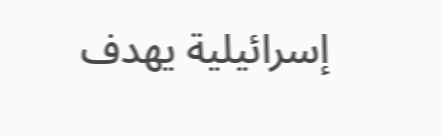إسرائيلية يهدف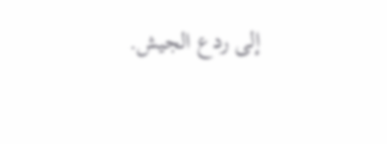إلى ردع الجيش.